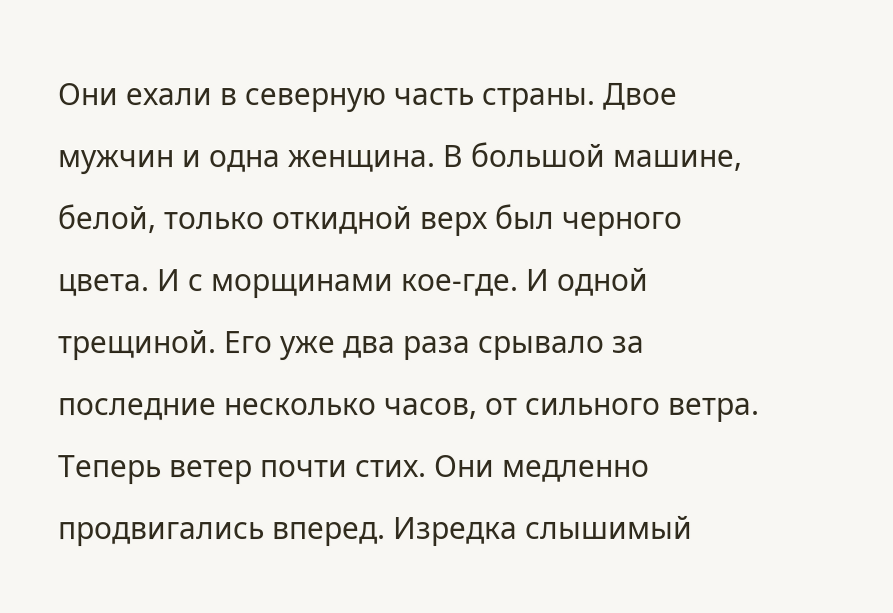Они ехали в северную часть страны. Двое мужчин и одна женщина. В большой машине, белой, только откидной верх был черного цвета. И с морщинами кое-где. И одной трещиной. Его уже два раза срывало за последние несколько часов, от сильного ветра. Теперь ветер почти стих. Они медленно продвигались вперед. Изредка слышимый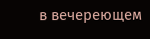в вечереющем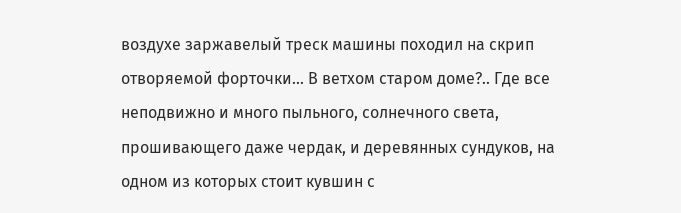воздухе заржавелый треск машины походил на скрип отворяемой форточки… В ветхом старом доме?.. Где все неподвижно и много пыльного, солнечного света, прошивающего даже чердак, и деревянных сундуков, на одном из которых стоит кувшин с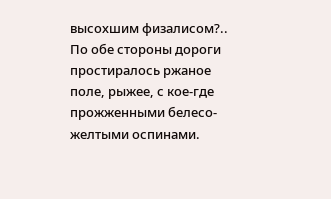высохшим физалисом?.. По обе стороны дороги простиралось ржаное поле, рыжее, с кое-где прожженными белесо-желтыми оспинами.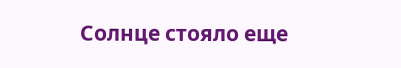Солнце стояло еще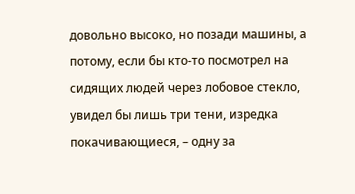довольно высоко, но позади машины, а потому, если бы кто-то посмотрел на сидящих людей через лобовое стекло, увидел бы лишь три тени, изредка покачивающиеся, – одну за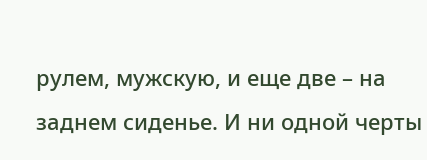рулем, мужскую, и еще две – на заднем сиденье. И ни одной черты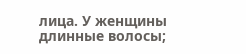лица. У женщины длинные волосы;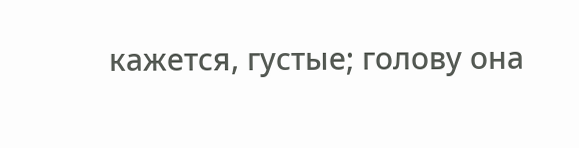кажется, густые; голову она